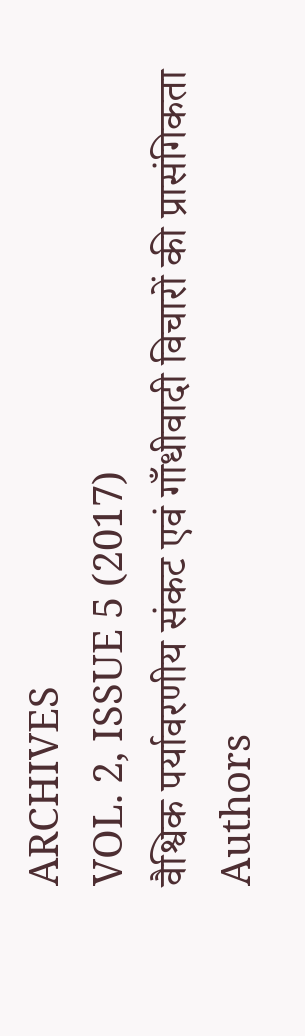ARCHIVES
VOL. 2, ISSUE 5 (2017)
वैश्विक पर्यावरणीय संकट एवं गाँधीवादी विचारों की प्रासंगिकता
Authors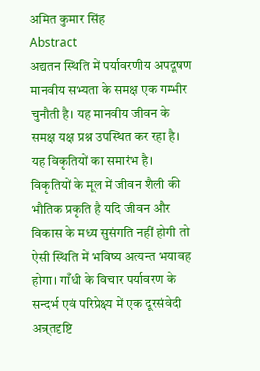अमित कुमार सिंह
Abstract
अद्यतन स्थिति में पर्यावरणीय अपदूषण मानवीय सभ्यता के समक्ष एक गम्भीर चुनौती है। यह मानवीय जीवन के समक्ष यक्ष प्रश्न उपस्थित कर रहा है। यह विकृतियों का समारंभ है। विकृतियों के मूल में जीवन शैली की भौतिक प्रकृति है यदि जीवन और विकास के मध्य सुसंगति नहीं होगी तो ऐसी स्थिति में भविष्य अत्यन्त भयावह होगा। गाँधी के विचार पर्यावरण के सन्दर्भ एवं परिप्रेक्ष्य में एक दूरसंवेदी अन्र्तदृष्टि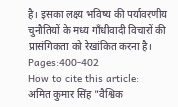है। इसका लक्ष्य भविष्य की पर्यावरणीय चुनौतियों के मध्य गाँधीवादी विचारों की प्रासंगिकता को रेखांकित करना है।
Pages:400-402
How to cite this article:
अमित कुमार सिंह "वैश्विक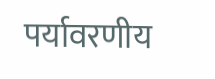पर्यावरणीय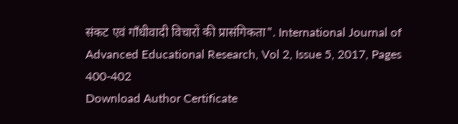संकट एवं गाँधीवादी विचारों की प्रासंगिकता". International Journal of Advanced Educational Research, Vol 2, Issue 5, 2017, Pages 400-402
Download Author Certificate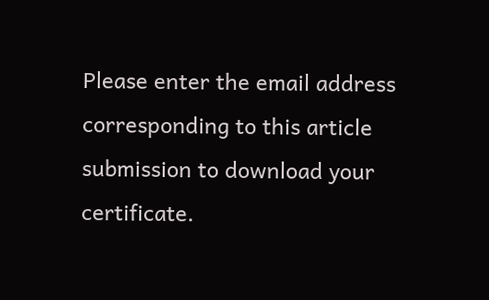Please enter the email address corresponding to this article submission to download your certificate.